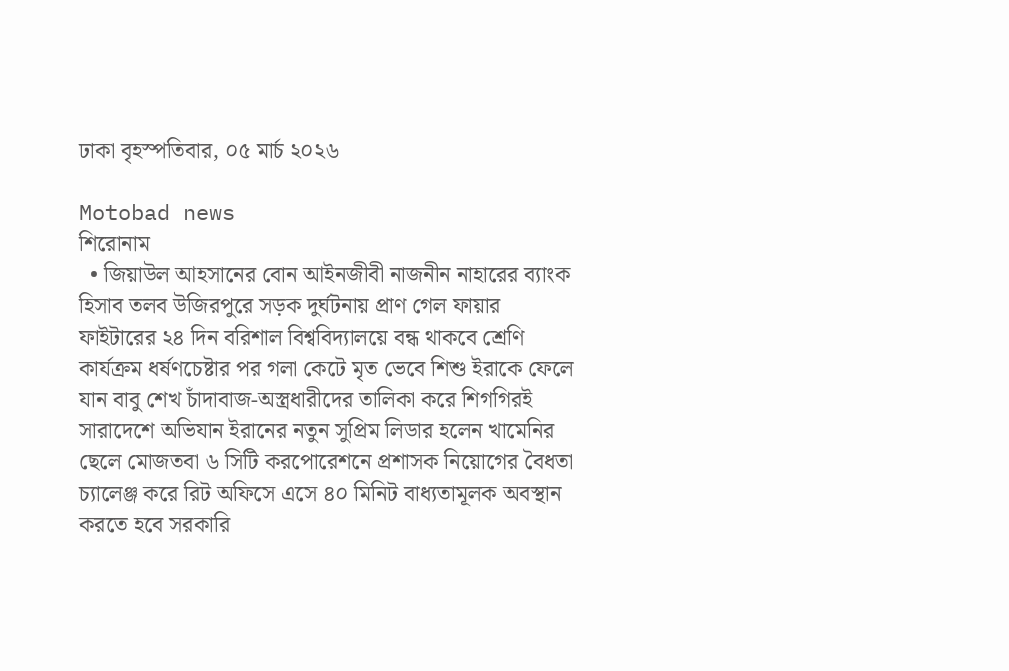ঢাকা বৃহস্পতিবার, ০৫ মার্চ ২০২৬

Motobad news
শিরোনাম
  • জিয়াউল আহসানের বোন আইনজীবী নাজনীন নাহারের ব্যাংক হিসাব তলব উজিরপুরে সড়ক দুর্ঘটনায় প্রাণ গেল ফায়ার ফাইটারের ২৪ দিন বরিশাল বিশ্ববিদ্যালয়ে বন্ধ থাকবে শ্রেণি কার্যক্রম ধর্ষণচেষ্টার পর গলা কেটে মৃত ভেবে শিশু ইরাকে ফেলে যান বাবু শেখ চাঁদাবাজ-অস্ত্রধারীদের তালিকা করে শিগগিরই সারাদেশে অভিযান ইরানের নতুন সুপ্রিম লিডার হলেন খামেনির ছেলে মোজতবা ৬ সিটি করপোরেশনে প্রশাসক নিয়োগের বৈধতা চ্যালেঞ্জ করে রিট অফিসে এসে ৪০ মিনিট বাধ্যতামূলক অবস্থান করতে হবে সরকারি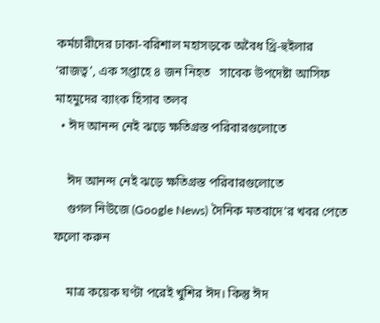কর্মচারীদের ঢাকা-বরিশাল মহাসড়কে অবৈধ থ্রি-হুইলার ‘রাজত্ব’, এক সপ্তাহে ৪ জন নিহত   সাবেক উপদেষ্টা আসিফ মাহমুদের ব্যাংক হিসাব তলব
  • ঈদ আনন্দ নেই ঝড়ে ক্ষতিগ্রস্ত পরিবারগুলোতে

    ঈদ আনন্দ নেই ঝড়ে ক্ষতিগ্রস্ত পরিবারগুলোতে
    গুগল নিউজে (Google News) দৈনিক মতবাদে’র খবর পেতে ফলো করুন

    মাত্র কয়েক ঘণ্টা পরেই খুশির ঈদ। কিন্তু ঈদ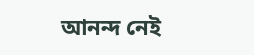আনন্দ নেই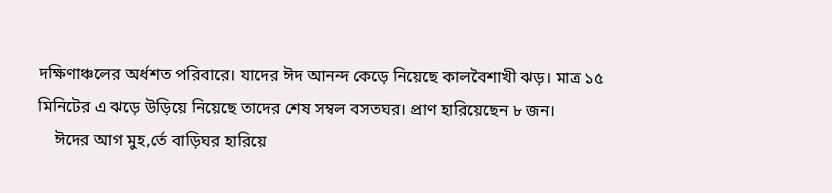দক্ষিণাঞ্চলের অর্ধশত পরিবারে। যাদের ঈদ আনন্দ কেড়ে নিয়েছে কালবৈশাখী ঝড়। মাত্র ১৫ মিনিটের এ ঝড়ে উড়িয়ে নিয়েছে তাদের শেষ সম্বল বসতঘর। প্রাণ হারিয়েছেন ৮ জন।
    ঈদের আগ মুহ‚র্তে বাড়িঘর হারিয়ে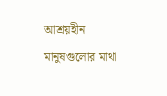আশ্রয়হীন মানুষগুলোর মাথা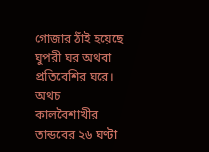গোজার ঠাঁই হয়েছে ঘুপরী ঘর অথবা প্রতিবেশির ঘরে। অথচ কালবৈশাখীর তান্ডবের ২৬ ঘণ্টা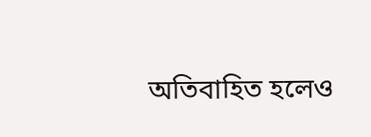অতিবাহিত হলেও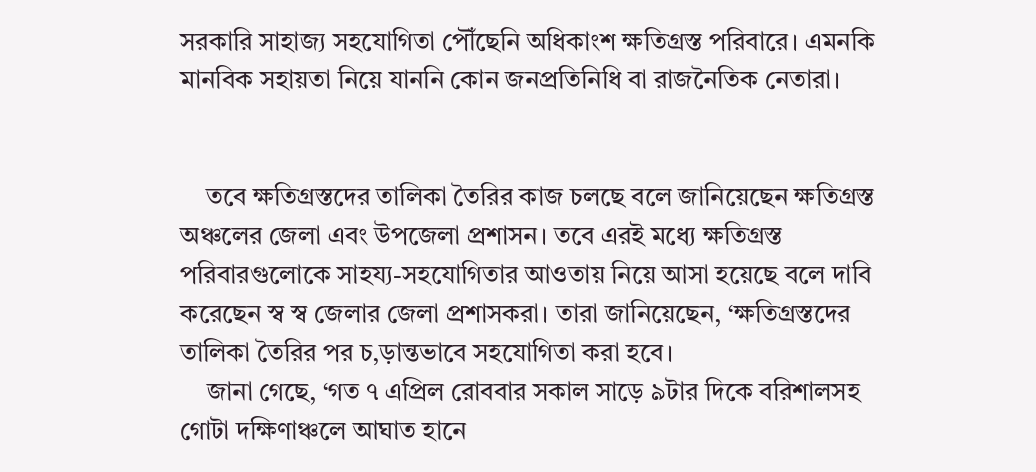সরকারি সাহাজ্য সহযোগিতা পৌঁছেনি অধিকাংশ ক্ষতিগ্রস্ত পরিবারে। এমনকি মানবিক সহায়তা নিয়ে যাননি কোন জনপ্রতিনিধি বা রাজনৈতিক নেতারা।


    তবে ক্ষতিগ্রস্তদের তালিকা তৈরির কাজ চলছে বলে জানিয়েছেন ক্ষতিগ্রস্ত অঞ্চলের জেলা এবং উপজেলা প্রশাসন। তবে এরই মধ্যে ক্ষতিগ্রস্ত পরিবারগুলোকে সাহয্য-সহযোগিতার আওতায় নিয়ে আসা হয়েছে বলে দাবি করেছেন স্ব স্ব জেলার জেলা প্রশাসকরা। তারা জানিয়েছেন, ‘ক্ষতিগ্রস্তদের তালিকা তৈরির পর চ‚ড়ান্তভাবে সহযোগিতা করা হবে।
    জানা গেছে, ‘গত ৭ এপ্রিল রোববার সকাল সাড়ে ৯টার দিকে বরিশালসহ গোটা দক্ষিণাঞ্চলে আঘাত হানে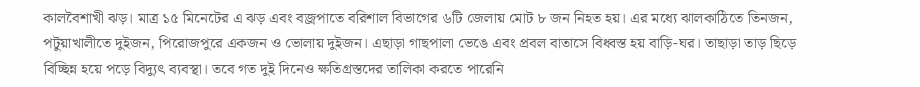কালবৈশাখী ঝড়। মাত্র ১৫ মিনেটের এ ঝড় এবং বজ্রপাতে বরিশাল বিভাগের ৬টি জেলায় মোট ৮ জন নিহত হয়। এর মধ্যে ঝালকাঠিতে তিনজন, পটুয়াখালীতে দুইজন, পিরোজপুরে একজন ও ভোলায় দুইজন। এছাড়া গাছপালা ভেঙে এবং প্রবল বাতাসে বিধ্বস্ত হয় বাড়ি-ঘর। তাছাড়া তাড় ছিড়ে বিচ্ছিন্ন হয়ে পড়ে বিদ্যুৎ ব্যবস্থা। তবে গত দুই দিনেও ক্ষতিগ্রস্তদের তালিকা করতে পারেনি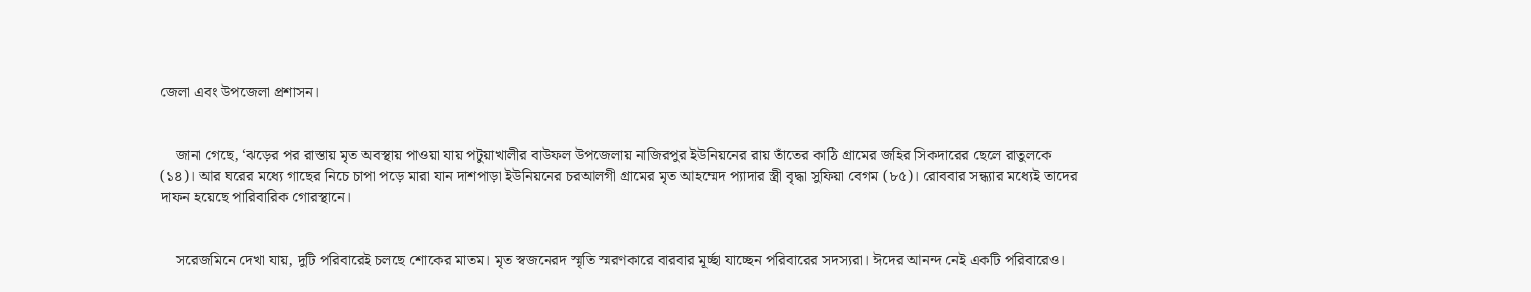জেলা এবং উপজেলা প্রশাসন।


    জানা গেছে, ‘ঝড়ের পর রাস্তায় মৃত অবস্থায় পাওয়া যায় পটুয়াখালীর বাউফল উপজেলায় নাজিরপুর ইউনিয়নের রায় তাঁতের কাঠি গ্রামের জহির সিকদারের ছেলে রাতুলকে (১৪)। আর ঘরের মধ্যে গাছের নিচে চাপা পড়ে মারা যান দাশপাড়া ইউনিয়নের চরআলগী গ্রামের মৃত আহম্মেদ প্যাদার স্ত্রী বৃদ্ধা সুফিয়া বেগম (৮৫)। রোববার সন্ধ্যার মধ্যেই তাদের দাফন হয়েছে পারিবারিক গোরস্থানে।


    সরেজমিনে দেখা যায়, দুটি পরিবারেই চলছে শোকের মাতম। মৃত স্বজনেরদ স্মৃতি স্মরণকারে বারবার মূর্চ্ছা যাচ্ছেন পরিবারের সদস্যরা। ঈদের আনন্দ নেই একটি পরিবারেও।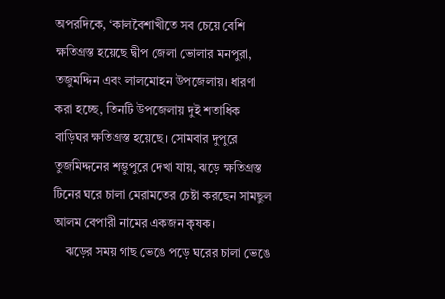অপরদিকে, ‘কালবৈশাখীতে সব চেয়ে বেশি ক্ষতিগ্রস্ত হয়েছে দ্বীপ জেলা ভোলার মনপুরা, তজুমদ্দিন এবং লালমোহন উপজেলায়। ধারণা করা হচ্ছে, তিনটি উপজেলায় দুই শতাধিক বাড়িঘর ক্ষতিগ্রস্ত হয়েছে। সোমবার দুপুরে তুজমিদ্দনের শম্ভুপুরে দেখা যায়, ঝড়ে ক্ষতিগ্রস্ত টিনের ঘরে চালা মেরামতের চেষ্টা করছেন সামছুল আলম বেপারী নামের একজন কৃষক।
    ঝড়ের সময় গাছ ভেঙে পড়ে ঘরের চালা ভেঙে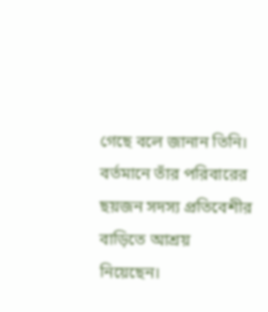গেছে বলে জানান তিনি। বর্তমানে তাঁর পরিবারের ছয়জন সদস্য প্রতিবেশীর বাড়িতে আশ্রয় নিয়েছেন।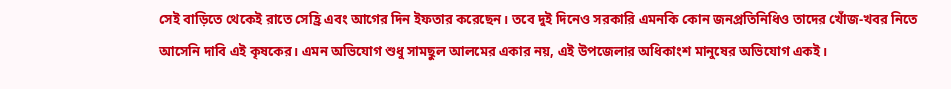সেই বাড়িতে থেকেই রাতে সেহ্রি এবং আগের দিন ইফতার করেছেন। তবে দুই দিনেও সরকারি এমনকি কোন জনপ্রতিনিধিও তাদের খোঁজ-খবর নিতে আসেনি দাবি এই কৃষকের। এমন অভিযোগ শুধু সামছুল আলমের একার নয়, এই উপজেলার অধিকাংশ মানুষের অভিযোগ একই।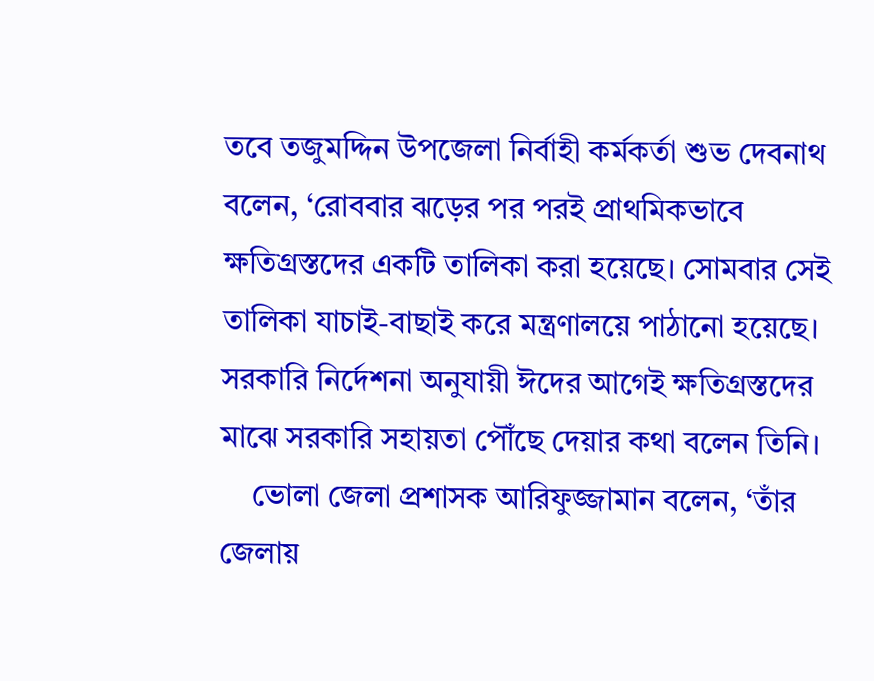তবে তজুমদ্দিন উপজেলা নির্বাহী কর্মকর্তা শুভ দেবনাথ বলেন, ‘রোববার ঝড়ের পর পরই প্রাথমিকভাবে ক্ষতিগ্রস্তদের একটি তালিকা করা হয়েছে। সোমবার সেই তালিকা যাচাই-বাছাই করে মন্ত্রণালয়ে পাঠানো হয়েছে। সরকারি নির্দেশনা অনুযায়ী ঈদের আগেই ক্ষতিগ্রস্তদের মাঝে সরকারি সহায়তা পৌঁছে দেয়ার কথা বলেন তিনি।
    ভোলা জেলা প্রশাসক আরিফুজ্জামান বলেন, ‘তাঁর জেলায়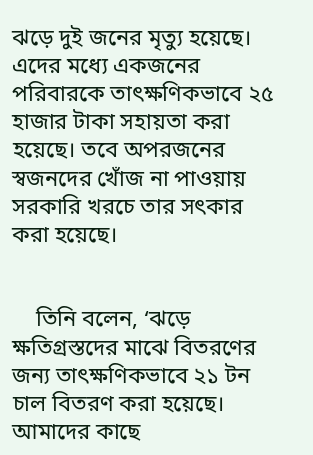ঝড়ে দুই জনের মৃত্যু হয়েছে। এদের মধ্যে একজনের পরিবারকে তাৎক্ষণিকভাবে ২৫ হাজার টাকা সহায়তা করা হয়েছে। তবে অপরজনের স্বজনদের খোঁজ না পাওয়ায় সরকারি খরচে তার সৎকার করা হয়েছে।


    তিনি বলেন, ‘ঝড়ে ক্ষতিগ্রস্তদের মাঝে বিতরণের জন্য তাৎক্ষণিকভাবে ২১ টন চাল বিতরণ করা হয়েছে। আমাদের কাছে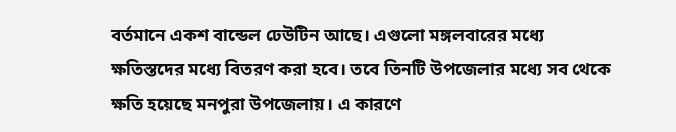বর্তমানে একশ বান্ডেল ঢেউটিন আছে। এগুলো মঙ্গলবারের মধ্যে ক্ষতিস্তদের মধ্যে বিতরণ করা হবে। তবে তিনটি উপজেলার মধ্যে সব থেকে ক্ষতি হয়েছে মনপুরা উপজেলায়। এ কারণে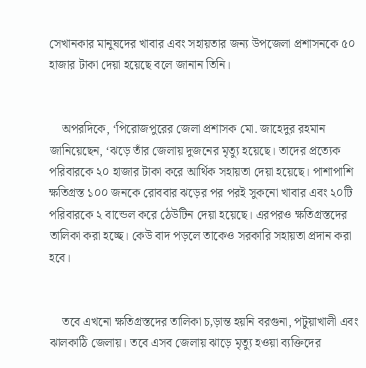সেখানকার মানুষদের খাবার এবং সহায়তার জন্য উপজেলা প্রশাসনকে ৫০ হাজার টাকা দেয়া হয়েছে বলে জানান তিনি।


    অপরদিকে, ‘পিরোজপুরের জেলা প্রশাসক মো. জাহেদুর রহমান জানিয়েছেন, ‘ঝড়ে তাঁর জেলায় দুজনের মৃত্যু হয়েছে। তাদের প্রত্যেক পরিবারকে ২০ হাজার টাকা করে আর্থিক সহায়তা দেয়া হয়েছে। পাশাপাশি ক্ষতিগ্রস্ত ১০০ জনকে রোববার ঝড়ের পর পরই সুকনো খাবার এবং ২০টি পরিবারকে ২ বান্ডেল করে ঠেউটিন দেয়া হয়েছে। এরপরও ক্ষতিগ্রস্তদের তালিকা করা হচ্ছে। কেউ বাদ পড়লে তাকেও সরকারি সহায়তা প্রদান করা হবে।


    তবে এখনো ক্ষতিগ্রস্তদের তালিকা চ‚ড়ান্ত হয়নি বরগুনা, পটুয়াখালী এবং ঝালকাঠি জেলায়। তবে এসব জেলায় ঝাড়ে মৃত্যু হওয়া ব্যক্তিদের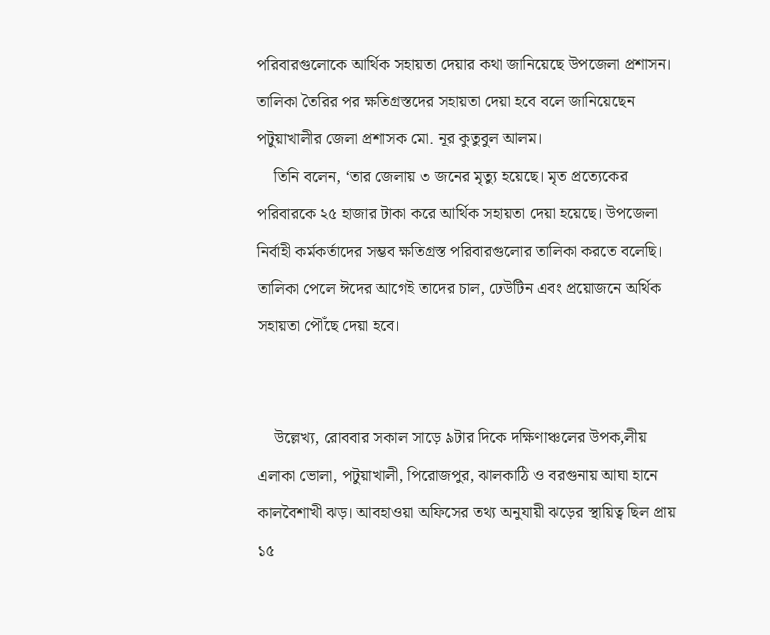পরিবারগুলোকে আর্থিক সহায়তা দেয়ার কথা জানিয়েছে উপজেলা প্রশাসন। তালিকা তৈরির পর ক্ষতিগ্রস্তদের সহায়তা দেয়া হবে বলে জানিয়েছেন পটুয়াখালীর জেলা প্রশাসক মো. নূর কুতুবুল আলম।
    তিনি বলেন, ‘তার জেলায় ৩ জনের মৃত্যু হয়েছে। মৃত প্রত্যেকের পরিবারকে ২৫ হাজার টাকা করে আর্থিক সহায়তা দেয়া হয়েছে। উপজেলা নির্বাহী কর্মকর্তাদের সম্ভব ক্ষতিগ্রস্ত পরিবারগুলোর তালিকা করতে বলেছি। তালিকা পেলে ঈদের আগেই তাদের চাল, ঢেউটিন এবং প্রয়োজনে অর্থিক সহায়তা পৌঁছে দেয়া হবে।


    উল্লেখ্য, রোববার সকাল সাড়ে ৯টার দিকে দক্ষিণাঞ্চলের উপক‚লীয় এলাকা ভোলা, পটুয়াখালী, পিরোজপুর, ঝালকাঠি ও বরগুনায় আঘা হানে কালবৈশাখী ঝড়। আবহাওয়া অফিসের তথ্য অনুযায়ী ঝড়ের স্থায়িত্ব ছিল প্রায় ১৫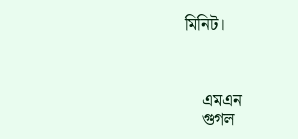মিনিট।



    এমএন
    গুগল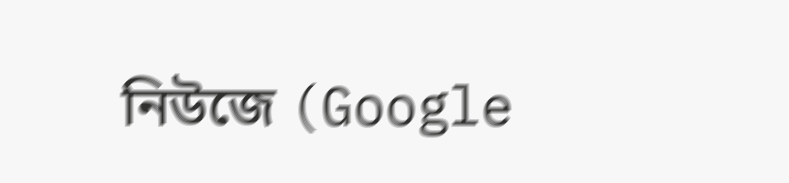নিউজে (Google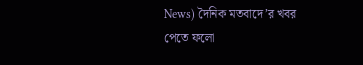News) দৈনিক মতবাদে’র খবর পেতে ফলো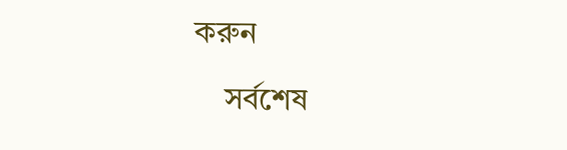করুন

    সর্বশেষ